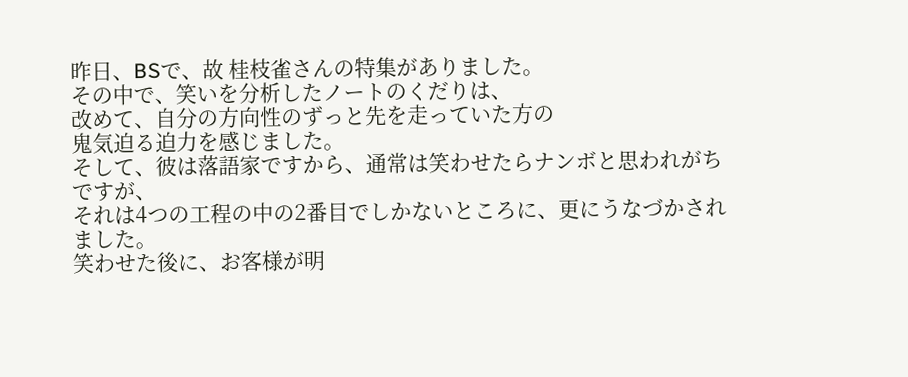昨日、BSで、故 桂枝雀さんの特集がありました。
その中で、笑いを分析したノートのくだりは、
改めて、自分の方向性のずっと先を走っていた方の
鬼気迫る迫力を感じました。
そして、彼は落語家ですから、通常は笑わせたらナンボと思われがちですが、
それは4つの工程の中の2番目でしかないところに、更にうなづかされました。
笑わせた後に、お客様が明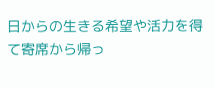日からの生きる希望や活力を得て寄席から帰っ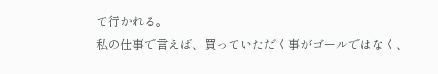て行かれる。
私の仕事で言えば、買っていただく事がゴールではなく、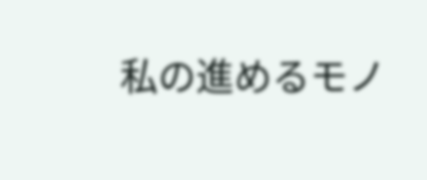私の進めるモノ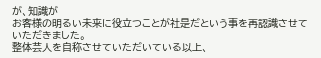が、知識が
お客様の明るい未来に役立つことが社是だという事を再認識させていただきました。
整体芸人を自称させていただいている以上、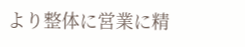より整体に営業に精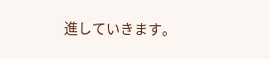進していきます。